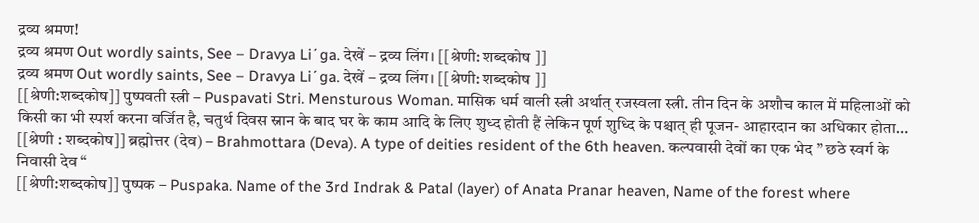द्रव्य श्रमण!
द्रव्य श्रमण Out wordly saints, See – Dravya Li´ga. देखें – द्रव्य लिंग। [[श्रेणी: शब्दकोष ]]
द्रव्य श्रमण Out wordly saints, See – Dravya Li´ga. देखें – द्रव्य लिंग। [[श्रेणी: शब्दकोष ]]
[[श्रेणी:शब्दकोष]] पुष्पवती स्त्री – Puspavati Stri. Mensturous Woman. मासिक धर्म वाली स्त्री अर्थात् रजस्वला स्त्री. तीन दिन के अशौच काल में महिलाओं को किसी का भी स्पर्श करना वर्जित है, चतुर्थ दिवस स्नान के बाद घर के काम आदि के लिए शुध्द होती हैं लेकिन पूर्ण शुध्दि के पश्चात् ही पूजन- आहारदान का अधिकार होता…
[[श्रेणी : शब्दकोष]] ब्रह्मोत्तर (देव) – Brahmottara (Deva). A type of deities resident of the 6th heaven. कल्पवासी देवों का एक भेद ” छठे स्वर्ग के निवासी देव “
[[श्रेणी:शब्दकोष]] पुष्पक – Puspaka. Name of the 3rd Indrak & Patal (layer) of Anata Pranar heaven, Name of the forest where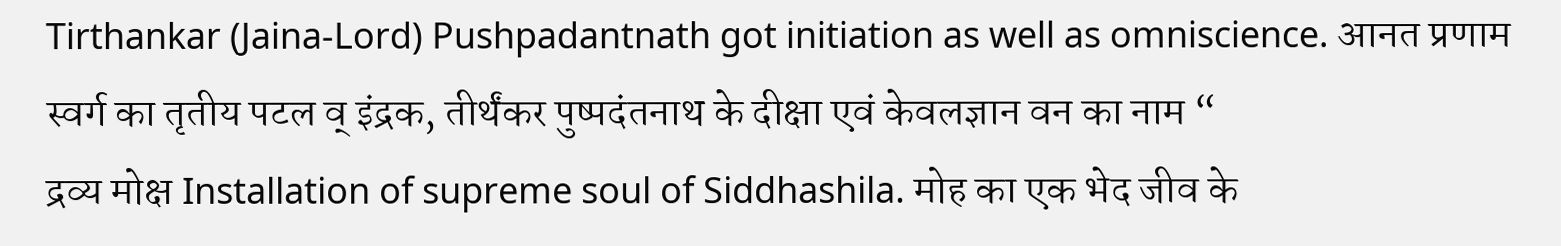Tirthankar (Jaina-Lord) Pushpadantnath got initiation as well as omniscience. आनत प्रणाम स्वर्ग का तृतीय पटल व् इंद्रक, तीर्थंकर पुष्पदंतनाथ के दीक्षा एवं केवलज्ञान वन का नाम “
द्रव्य मोक्ष Installation of supreme soul of Siddhashila. मोह का एक भेद जीव के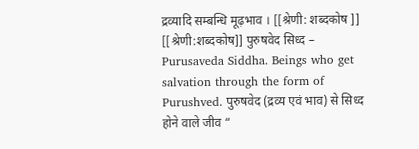द्रव्यादि सम्बन्धि मूढ़भाव । [[श्रेणी: शब्दकोष ]]
[[श्रेणी:शब्दकोष]] पुरुषवेद सिध्द – Purusaveda Siddha. Beings who get salvation through the form of Purushved. पुरुषवेद (द्रव्य एवं भाव) से सिध्द होने वाले जीव “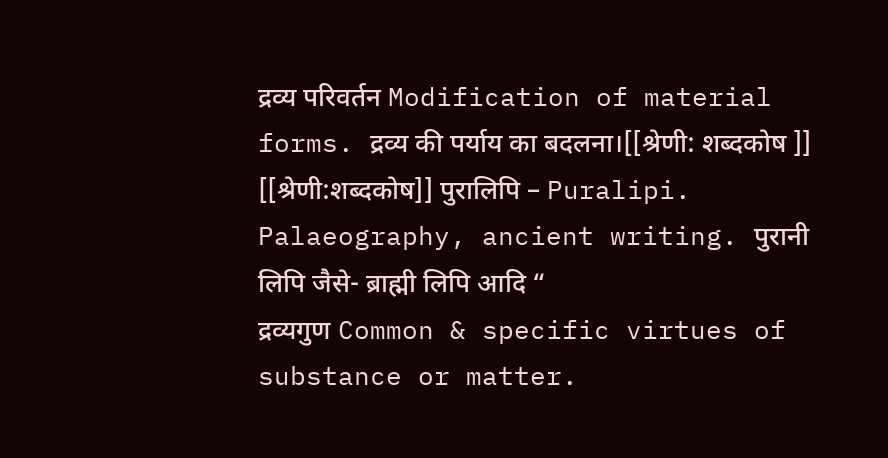द्रव्य परिवर्तन Modification of material forms. द्रव्य की पर्याय का बदलना।[[श्रेणी: शब्दकोष ]]
[[श्रेणी:शब्दकोष]] पुरालिपि – Puralipi. Palaeography, ancient writing. पुरानी लिपि जैसे- ब्राह्मी लिपि आदि “
द्रव्यगुण Common & specific virtues of substance or matter.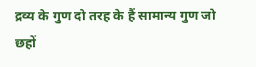द्रव्य के गुण दो तरह के हैं सामान्य गुण जो छहों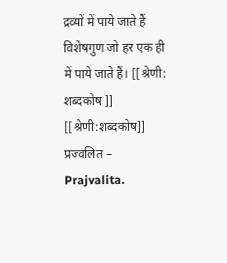द्रव्यों में पाये जाते हैं विशेषगुण जो हर एक ही में पाये जाते हैं। [[श्रेणी: शब्दकोष ]]
[[श्रेणी:शब्दकोष]] प्रज्वलित – Prajvalita.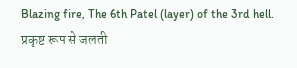Blazing fire, The 6th Patel (layer) of the 3rd hell. प्रकृष्ट रूप से जलती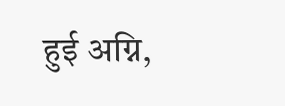हुई अग्नि,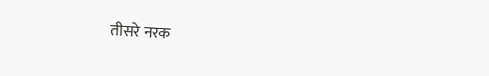तीसरे नरक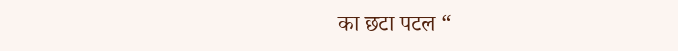का छटा पटल “